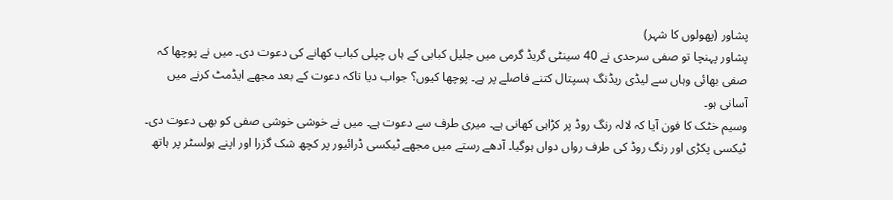پشاور (پھولوں کا شہر)
پشاور پہنچا تو صفی سرحدی نے 40 سینٹی گریڈ گرمی میں جلیل کبابی کے ہاں چپلی کباب کھانے کی دعوت دی۔ میں نے پوچھا کہ صفی بھائی وہاں سے لیڈی ریڈنگ ہسپتال کتنے فاصلے پر ہے۔ پوچھا کیوں؟ جواب دیا تاکہ دعوت کے بعد مجھے ایڈمٹ کرنے میں آسانی ہو۔
وسیم خٹک کا فون آیا کہ لالہ رنگ روڈ پر کڑاہی کھانی ہے۔ میری طرف سے دعوت ہے۔ میں نے خوشی خوشی صفی کو بھی دعوت دی۔
ٹیکسی پکڑی اور رنگ روڈ کی طرف رواں دواں ہوگیا۔ آدھے رستے میں مجھے ٹیکسی ڈرائیور پر کچھ شک گزرا اور اپنے ہولسٹر پر ہاتھ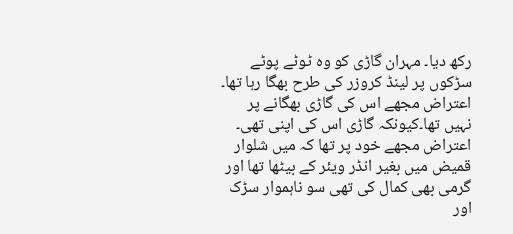رکھ دیا۔ مہران گاڑی کو وہ ٹوٹے پوٹے سڑکوں پر لینڈ کروزر کی طرح بھگا رہا تھا۔ اعتراض مجھے اس کی گاڑی بھگانے پر نہیں تھا۔کیونکہ گاڑی اس کی اپنی تھی۔ اعتراض مجھے خود پر تھا کہ میں شلوار قمیض میں بغیر انڈر ویئر کے بیٹھا تھا اور گرمی بھی کمال کی تھی سو ناہموار سڑک اور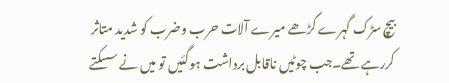بیچ سڑک گہرے گڑھے میرے آلات حرب وضرب کو شدید متاثر کررہے تھے۔جب چوٹیں ناقابل برداشت ہوگئیں تو میں نے سسکتے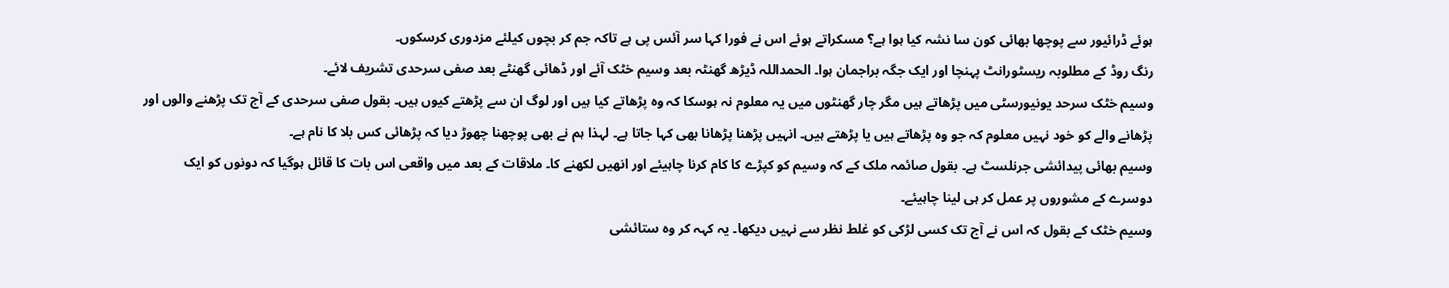ہوئے ڈرائیور سے پوچھا بھائی کون سا نشہ کیا ہوا ہے؟ مسکراتے ہوئے اس نے فورا کہا سر آئس پی ہے تاکہ جم کر بچوں کیلئے مزدوری کرسکوں۔
رنگ روڈ کے مطلوبہ ریسٹورانٹ پہنچا اور ایک جگہ براجمان ہوا۔ الحمداللہ ڈیڑھ گھنٹہ بعد وسیم خٹک آئے اور ڈھائی گھنٹے بعد صفی سرحدی تشریف لائے۔
وسیم خٹک سرحد یونیورسٹی میں پڑھاتے ہیں مگر چار گھنٹوں میں یہ معلوم نہ ہوسکا کہ وہ پڑھاتے کیا ہیں اور لوگ ان سے پڑھتے کیوں ہیں۔ بقول صفی سرحدی کے آج تک پڑھنے والوں اور پڑھانے والے کو خود نہیں معلوم کہ جو وہ پڑھاتے ہیں یا پڑھتے ہیں۔ انہیں پڑھنا پڑھانا بھی کہا جاتا ہے۔ لہذا ہم نے بھی پوچھنا چھوڑ دیا کہ پڑھائی کس بلا کا نام ہے۔
وسیم بھائی پیدائشی جرنلسٹ ہے۔ بقول صائمہ ملک کے کہ وسیم کو کپڑے کا کام کرنا چاہیئے اور انھیں لکھنے کا۔ ملاقات کے بعد میں واقعی اس بات کا قائل ہوگیا کہ دونوں کو ایک دوسرے کے مشوروں پر عمل کر ہی لینا چاہیئے۔
وسیم خٹک کے بقول کہ اس نے آج تک کسی لڑکی کو غلط نظر سے نہیں دیکھا۔ یہ کہہ کر وہ ستائشی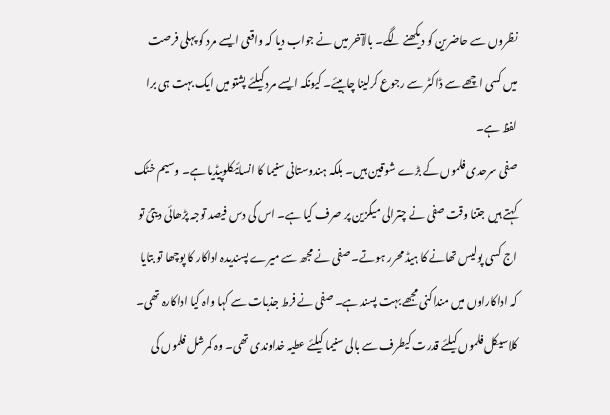نظروں سے حاضرین کو دیکھنے لگے۔ بالآخر میں نے جواب دیا کہ واقعی ایسے مرد کو پہلی فرصت میں کسی اچھے سے ڈاکٹر سے رجوع کرلینا چاہیئے۔ کیونکہ ایسے مرد کیلئے پشتو میں ایک بہت ہی برا لفظ ہے۔
صفی سرحدی فلموں کے بڑے شوقین ہیں۔ بلکہ ہندوستانی سنیما کا انسائیکلوپیڈیا ہے۔ وسیم خٹک کہتے ہیں جتنا وقت صفی نے چترالی میگزین پر صرف کیا ہے۔ اس کی دس فیصد توجہ پڑھائی دیتئ تو اج کسی پولیس تھانے کا ہیڈ محرر ہوتے۔ صفی نے مجھ سے میرے پسندیدہ اداکار کا پوچھا تو بتایا کہ اداکاراوں میں منداکنی مجھے بہت پسند ہے۔ صفی نے فرط جذبات سے کہا واہ کیا اداکارہ تھی۔ کلاسیکل فلموں کیلئے قدرت کیطرف سے بالی سنیما کیلئے عطیہ خداوندی تھی۔ وہ کمرشل فلموں کی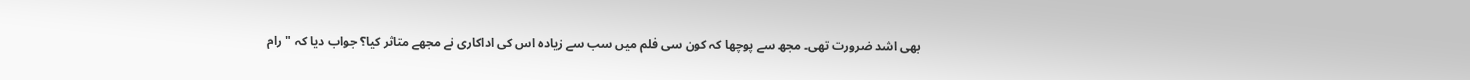بھی اشد ضرورت تھی۔ مجھ سے پوچھا کہ کون سی فلم میں سب سے زیادہ اس کی اداکاری نے مجھے متاثر کیا؟ جواب دیا کہ "رام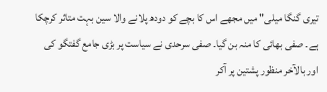تیری گنگا میلی" میں مجھے اس کا بچے کو دودھ پلانے والا سین بہت متاثر کرچکا ہے۔ صفی بھائی کا منہ بن گیا۔ صفی سرحدی نے سیاست پر بڑی جامع گفتگو کی اور بالآخر منظور پشتین پر آکر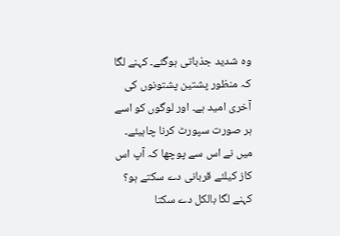وہ شدید جذباتی ہوگئے۔ کہنے لگا کہ منظور پشتین پشتونوں کی آخری امید ہے۔ اور لوگوں کو اسے ہر صورت سپورٹ کرنا چاہیئے۔ میں نے اس سے پوچھا کہ آپ اس کاز کیلئے قربانی دے سکتے ہو؟ کہنے لگا بالکل دے سکتا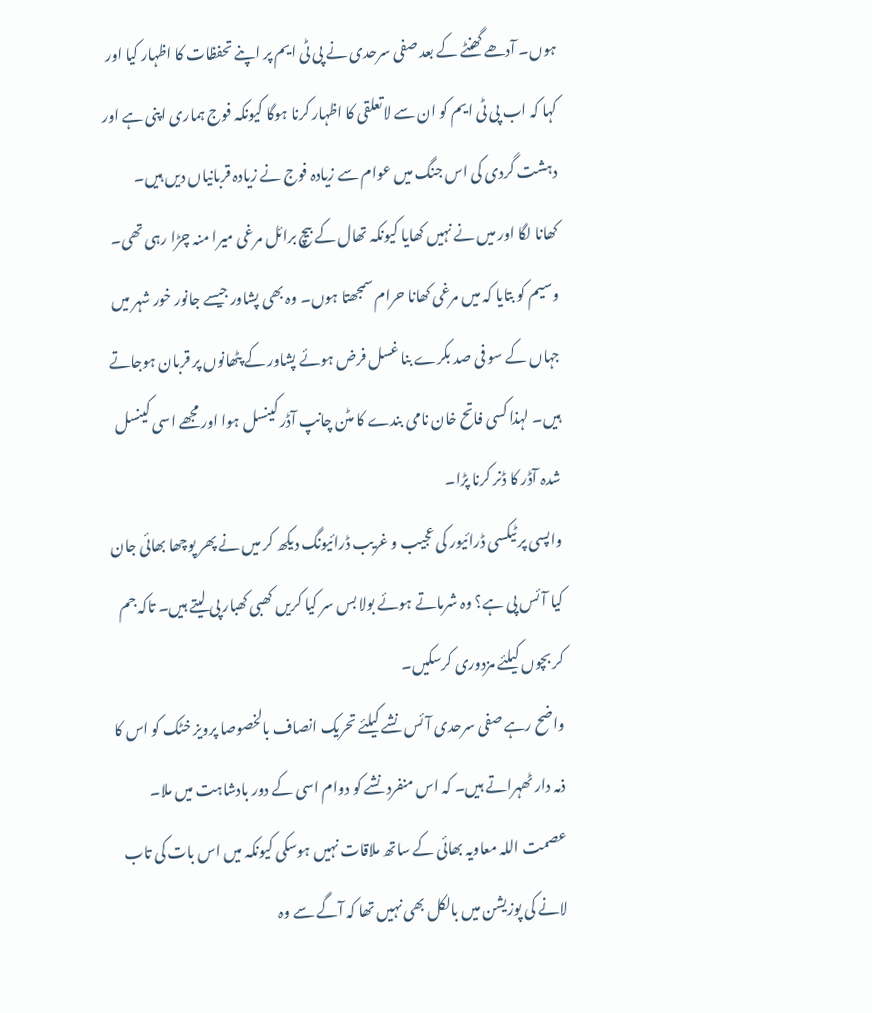ہوں۔ آدھے گھنٹے کے بعد صفی سرحدی نے پی ٹی ایم پر اپنے تحفظات کا اظہار کیا اور کہا کہ اب پی ٹی ایم کو ان سے لاتعلقی کا اظہار کرنا ہوگا کیونکہ فوج ہماری اپنی ہے اور دہشت گردی کی اس جنگ میں عوام سے زیادہ فوج نے زیادہ قربانیاں دیں ہیں۔
کھانا لگا اور میں نے نہیں کھایا کیونکہ تھال کے بیچ برائل مرغی میرا منہ چڑا رہی تھی۔ وسیم کو بتایا کہ میں مرغی کھانا حرام سمجھتا ہوں۔ وہ بھی پشاور جیسے جانور خور شہر میں جہاں کے سو فی صد بکرے بنا غسل فرض ہوئے پشاور کے پٹھانوں پر قربان ہوجاتے ہیں۔ لہذا کسی فاتح خان نامی بندے کا مٹن چانپ آڈر کینسل ہوا اور مجھے اسی کینسل شدہ آڈر کا ڈنر کرنا پڑا۔
واپسی پر ٹیکسی ڈرائیور کی عجیب و غریب ڈرائیونگ دیکھ کر میں نے پھر پوچھا بھائی جان کیا آئس پی ہے؟ وہ شرماتے ہوئے بولا بس سر کیا کریں کھبی کھبار پی لیتے ہیں۔ تاکہ جم کر بچوں کیلئے مزدوری کرسکیں۔
واضح رہے صفی سرحدی آئس نشے کیلئے تحریک انصاف بالخصوصا پرویز خٹک کو اس کا ذمہ دار ٹھہراتے ہیں۔ کہ اس منفرد نشے کو دوام اسی کے دور بادشاہت میں ملا۔
عصمت اللہ معاویہ بھائی کے ساتھ ملاقات نہیں ہوسکی کیونکہ میں اس بات کی تاب لانے کی پوزیشن میں بالکل بھی نہیں تھا کہ آگے سے وہ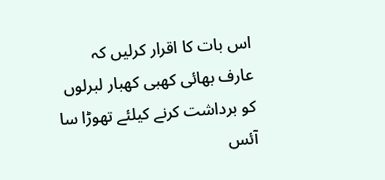اس بات کا اقرار کرلیں کہ عارف بھائی کھبی کھبار لبرلوں کو برداشت کرنے کیلئے تھوڑا سا آئس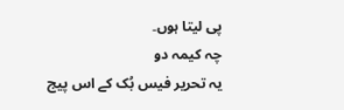پی لیتا ہوں۔
چہ کیمہ دو
یہ تحریر فیس بُک کے اس پیج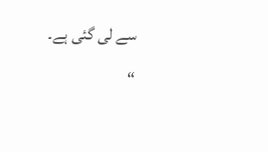سے لی گئی ہے۔
“